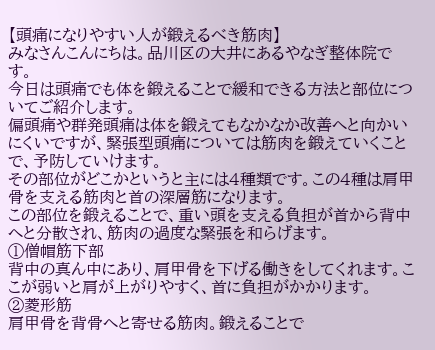【頭痛になりやすい人が鍛えるべき筋肉】
みなさんこんにちは。品川区の大井にあるやなぎ整体院です。
今日は頭痛でも体を鍛えることで緩和できる方法と部位についてご紹介します。
偏頭痛や群発頭痛は体を鍛えてもなかなか改善へと向かいにくいですが、緊張型頭痛については筋肉を鍛えていくことで、予防していけます。
その部位がどこかというと主には4種類です。この4種は肩甲骨を支える筋肉と首の深層筋になります。
この部位を鍛えることで、重い頭を支える負担が首から背中へと分散され、筋肉の過度な緊張を和らげます。
①僧帽筋下部
背中の真ん中にあり、肩甲骨を下げる働きをしてくれます。ここが弱いと肩が上がりやすく、首に負担がかかります。
②菱形筋
肩甲骨を背骨へと寄せる筋肉。鍛えることで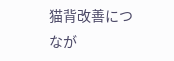猫背改善につなが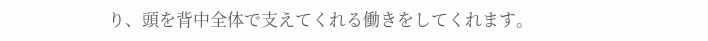り、頭を背中全体で支えてくれる働きをしてくれます。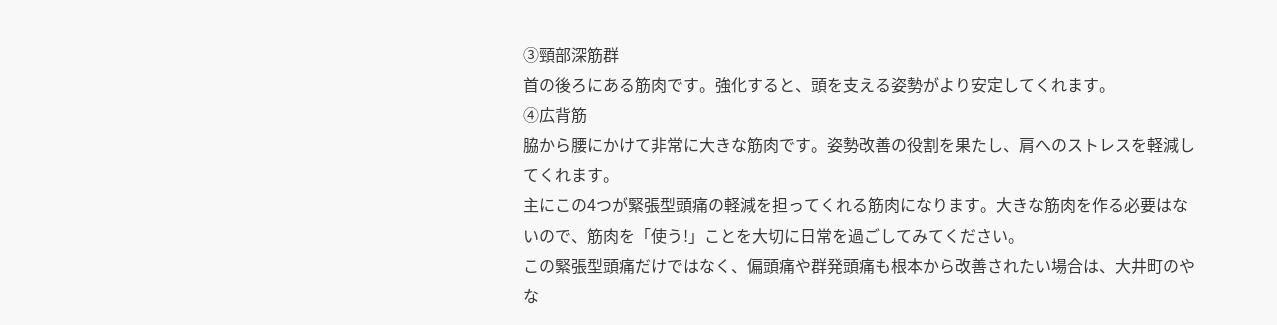③頸部深筋群
首の後ろにある筋肉です。強化すると、頭を支える姿勢がより安定してくれます。
④広背筋
脇から腰にかけて非常に大きな筋肉です。姿勢改善の役割を果たし、肩へのストレスを軽減してくれます。
主にこの4つが緊張型頭痛の軽減を担ってくれる筋肉になります。大きな筋肉を作る必要はないので、筋肉を「使う!」ことを大切に日常を過ごしてみてください。
この緊張型頭痛だけではなく、偏頭痛や群発頭痛も根本から改善されたい場合は、大井町のやな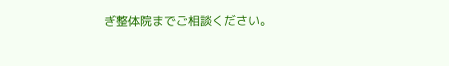ぎ整体院までご相談ください。